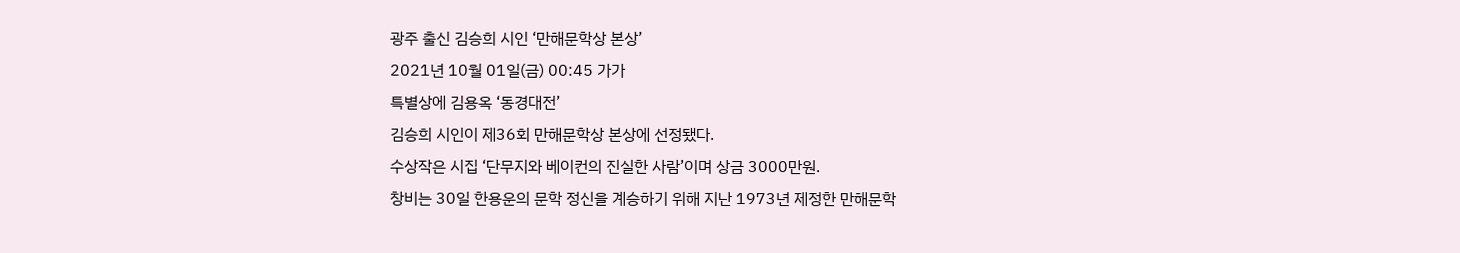광주 출신 김승희 시인 ‘만해문학상 본상’
2021년 10월 01일(금) 00:45 가가
특별상에 김용옥 ‘동경대전’
김승희 시인이 제36회 만해문학상 본상에 선정됐다.
수상작은 시집 ‘단무지와 베이컨의 진실한 사람’이며 상금 3000만원.
창비는 30일 한용운의 문학 정신을 계승하기 위해 지난 1973년 제정한 만해문학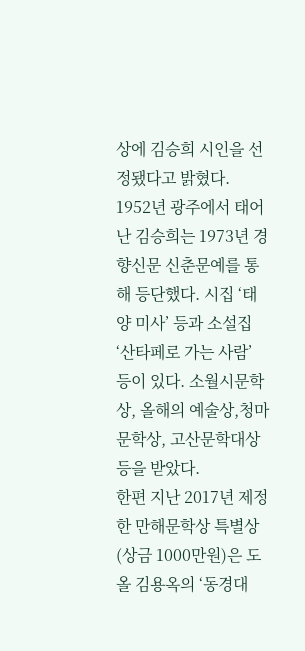상에 김승희 시인을 선정됐다고 밝혔다.
1952년 광주에서 태어난 김승희는 1973년 경향신문 신춘문예를 통해 등단했다. 시집 ‘태양 미사’ 등과 소설집 ‘산타페로 가는 사람’ 등이 있다. 소월시문학상, 올해의 예술상,청마문학상, 고산문학대상 등을 받았다.
한편 지난 2017년 제정한 만해문학상 특별상(상금 1000만원)은 도올 김용옥의 ‘동경대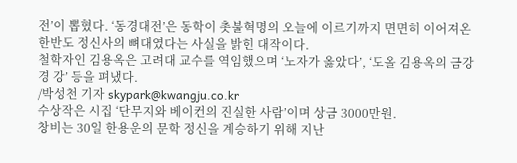전’이 뽑혔다. ‘동경대전’은 동학이 촛불혁명의 오늘에 이르기까지 면면히 이어져온 한반도 정신사의 뼈대였다는 사실을 밝힌 대작이다.
철학자인 김용옥은 고려대 교수를 역임했으며 ‘노자가 옳았다’, ‘도올 김용옥의 금강경 강’ 등을 펴냈다.
/박성천 기자 skypark@kwangju.co.kr
수상작은 시집 ‘단무지와 베이컨의 진실한 사람’이며 상금 3000만원.
창비는 30일 한용운의 문학 정신을 계승하기 위해 지난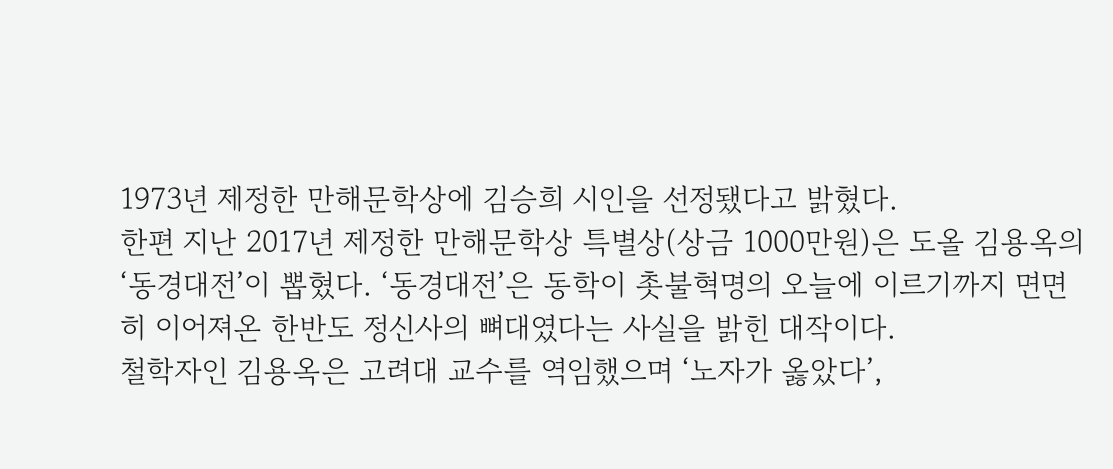1973년 제정한 만해문학상에 김승희 시인을 선정됐다고 밝혔다.
한편 지난 2017년 제정한 만해문학상 특별상(상금 1000만원)은 도올 김용옥의 ‘동경대전’이 뽑혔다. ‘동경대전’은 동학이 촛불혁명의 오늘에 이르기까지 면면히 이어져온 한반도 정신사의 뼈대였다는 사실을 밝힌 대작이다.
철학자인 김용옥은 고려대 교수를 역임했으며 ‘노자가 옳았다’,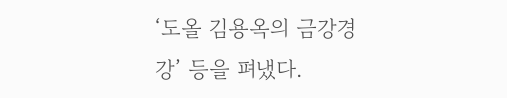‘도올 김용옥의 금강경 강’ 등을 펴냈다.